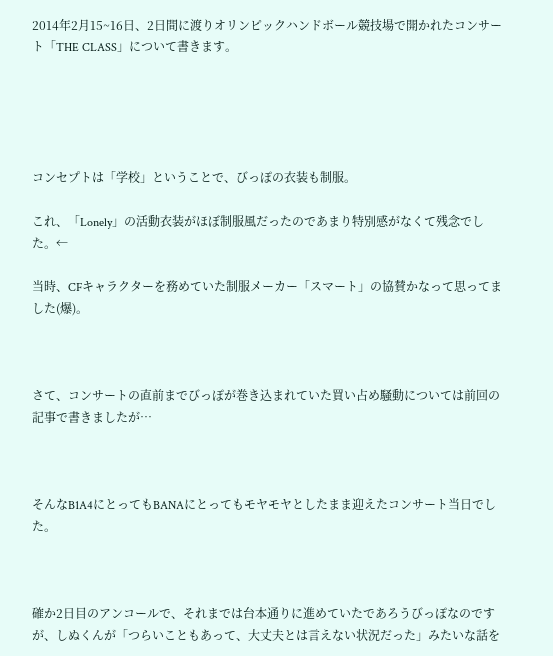2014年2月15~16日、2日間に渡りオリンピックハンドボール競技場で開かれたコンサート「THE CLASS」について書きます。





コンセプトは「学校」ということで、びっぽの衣装も制服。

これ、「Lonely」の活動衣装がほぼ制服風だったのであまり特別感がなくて残念でした。←

当時、CFキャラクターを務めていた制服メーカー「スマート」の協賛かなって思ってました(爆)。



さて、コンサートの直前までびっぽが巻き込まれていた買い占め騒動については前回の記事で書きましたが…



そんなB1A4にとってもBANAにとってもモヤモヤとしたまま迎えたコンサート当日でした。



確か2日目のアンコールで、それまでは台本通りに進めていたであろうびっぽなのですが、しぬくんが「つらいこともあって、大丈夫とは言えない状況だった」みたいな話を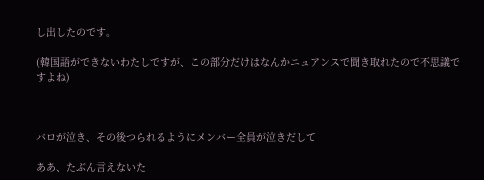し出したのです。

(韓国語ができないわたしですが、この部分だけはなんかニュアンスで聞き取れたので不思議ですよね)



バロが泣き、その後つられるようにメンバー全員が泣きだして

ああ、たぶん言えないた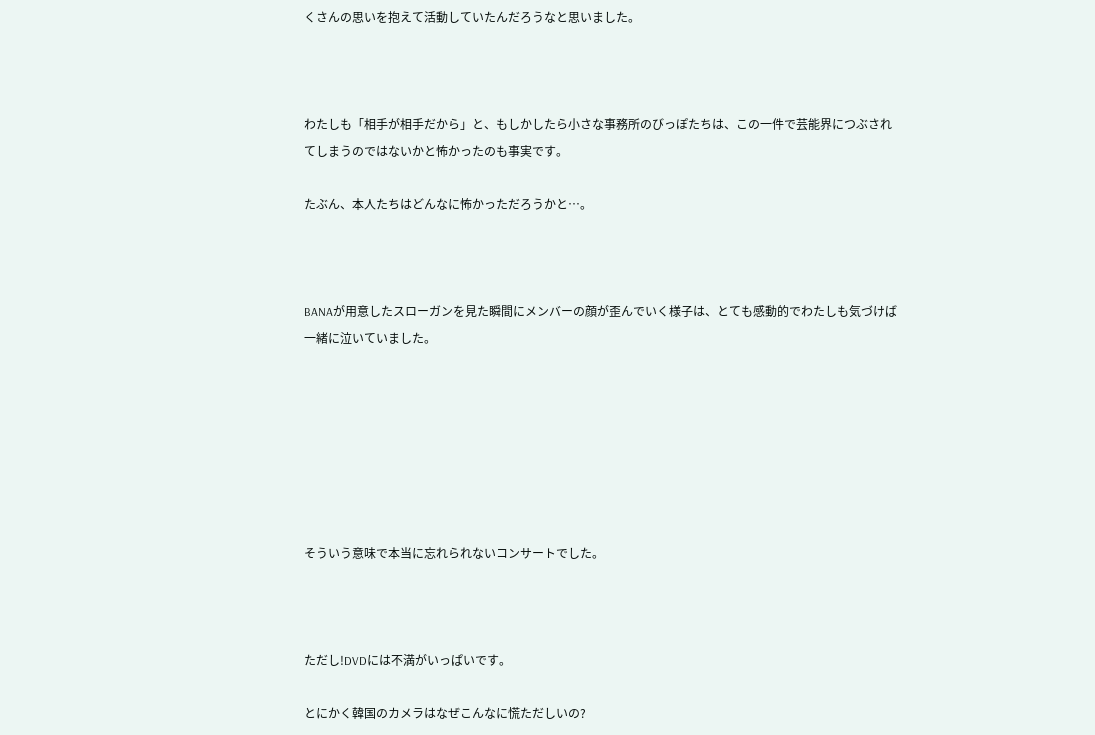くさんの思いを抱えて活動していたんだろうなと思いました。



わたしも「相手が相手だから」と、もしかしたら小さな事務所のびっぽたちは、この一件で芸能界につぶされてしまうのではないかと怖かったのも事実です。

たぶん、本人たちはどんなに怖かっただろうかと…。



BANAが用意したスローガンを見た瞬間にメンバーの顔が歪んでいく様子は、とても感動的でわたしも気づけば一緒に泣いていました。







そういう意味で本当に忘れられないコンサートでした。



ただし!DVDには不満がいっぱいです。

とにかく韓国のカメラはなぜこんなに慌ただしいの?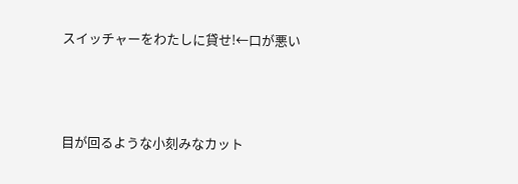スイッチャーをわたしに貸せ!←口が悪い



目が回るような小刻みなカット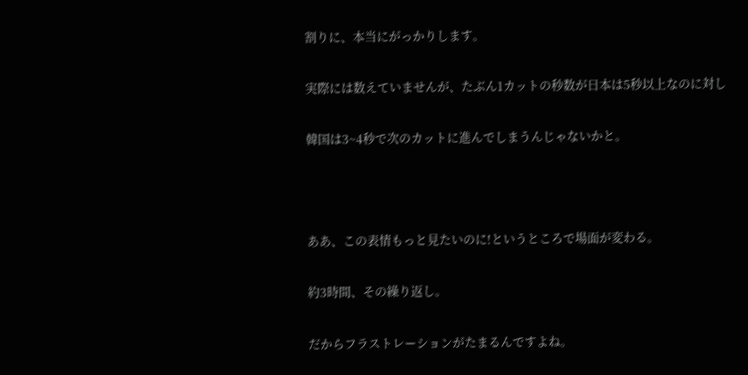割りに、本当にがっかりします。

実際には数えていませんが、たぶん1カットの秒数が日本は5秒以上なのに対し

韓国は3~4秒で次のカットに進んでしまうんじゃないかと。



ああ、この表情もっと見たいのに!というところで場面が変わる。

約3時間、その繰り返し。

だからフラストレーションがたまるんですよね。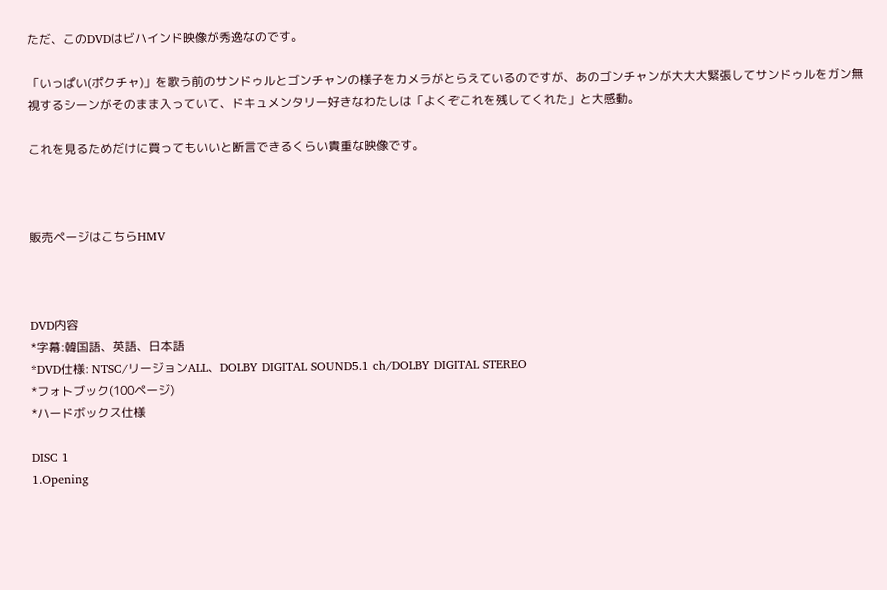ただ、このDVDはビハインド映像が秀逸なのです。

「いっぱい(ポクチャ)」を歌う前のサンドゥルとゴンチャンの様子をカメラがとらえているのですが、あのゴンチャンが大大大緊張してサンドゥルをガン無視するシーンがそのまま入っていて、ドキュメンタリー好きなわたしは「よくぞこれを残してくれた」と大感動。

これを見るためだけに買ってもいいと断言できるくらい貴重な映像です。



販売ページはこちらHMV



DVD内容
*字幕:韓国語、英語、日本語
*DVD仕様: NTSC/リージョンALL、DOLBY DIGITAL SOUND5.1 ch/DOLBY DIGITAL STEREO
*フォトブック(100ページ)
*ハードボックス仕様

DISC 1
1.Opening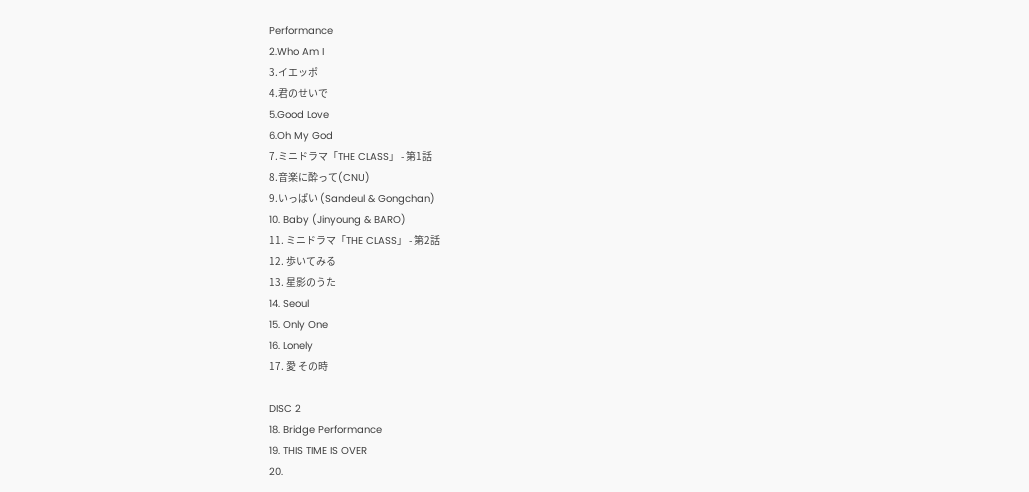Performance
2.Who Am I
3.イエッポ
4.君のせいで
5.Good Love
6.Oh My God
7.ミニドラマ「THE CLASS」 - 第1話
8.音楽に酔って(CNU)
9.いっぱい (Sandeul & Gongchan)
10. Baby (Jinyoung & BARO)
11. ミニドラマ「THE CLASS」 - 第2話
12. 歩いてみる
13. 星影のうた
14. Seoul
15. Only One
16. Lonely
17. 愛 その時

DISC 2
18. Bridge Performance
19. THIS TIME IS OVER
20.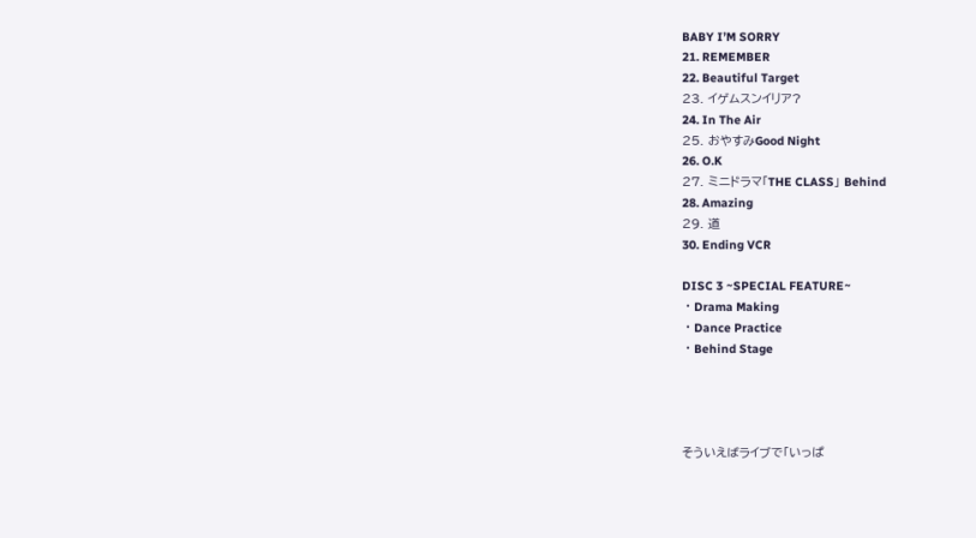BABY I’M SORRY
21. REMEMBER
22. Beautiful Target
23. イゲムスンイリア?
24. In The Air
25. おやすみGood Night
26. O.K
27. ミニドラマ「THE CLASS」 Behind
28. Amazing
29. 道
30. Ending VCR

DISC 3 ~SPECIAL FEATURE~
・Drama Making
・Dance Practice
・Behind Stage




そういえばライブで「いっぱ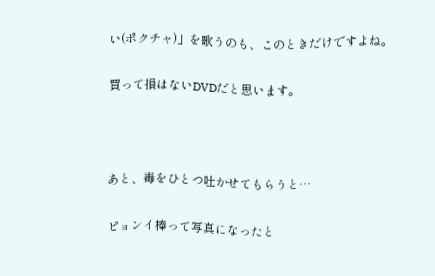い(ポクチャ)」を歌うのも、このときだけですよね。

買って損はないDVDだと思います。



あと、毒をひとつ吐かせてもらうと…

ピョンイ棒って写真になったと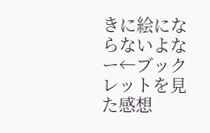きに絵にならないよなー←ブックレットを見た感想